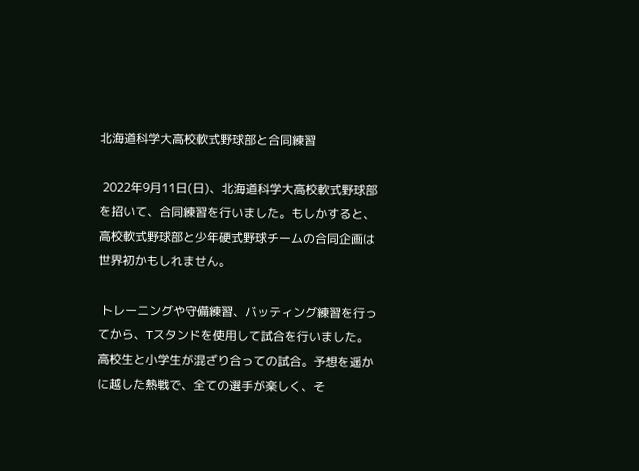北海道科学大高校軟式野球部と合同練習

 2022年9月11日(日)、北海道科学大高校軟式野球部を招いて、合同練習を行いました。もしかすると、高校軟式野球部と少年硬式野球チームの合同企画は世界初かもしれません。

 トレーニングや守備練習、バッティング練習を行ってから、Tスタンドを使用して試合を行いました。高校生と小学生が混ざり合っての試合。予想を遥かに越した熱戦で、全ての選手が楽しく、そ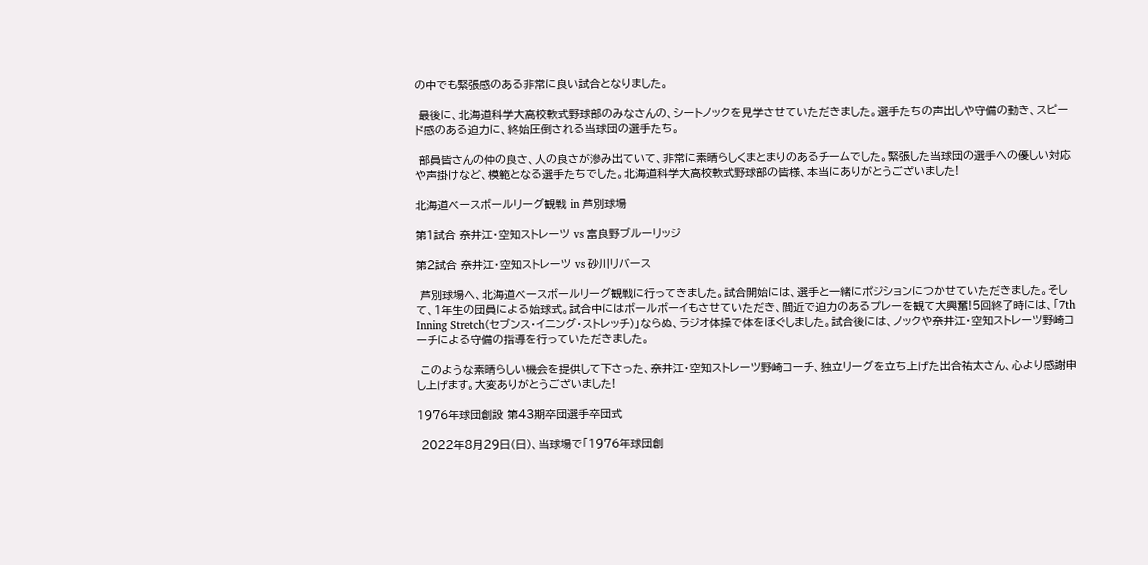の中でも緊張感のある非常に良い試合となりました。

 最後に、北海道科学大高校軟式野球部のみなさんの、シートノックを見学させていただきました。選手たちの声出しや守備の動き、スピード感のある迫力に、終始圧倒される当球団の選手たち。

 部員皆さんの仲の良さ、人の良さが滲み出ていて、非常に素晴らしくまとまりのあるチームでした。緊張した当球団の選手への優しい対応や声掛けなど、模範となる選手たちでした。北海道科学大高校軟式野球部の皆様、本当にありがとうございました!

北海道ベースボールリーグ観戦 in 芦別球場

第1試合 奈井江・空知ストレーツ vs 富良野ブルーリッジ

第2試合 奈井江・空知ストレーツ vs 砂川リバース

 芦別球場へ、北海道ベースボールリーグ観戦に行ってきました。試合開始には、選手と一緒にポジションにつかせていただきました。そして、1年生の団員による始球式。試合中にはボールボーイもさせていただき、間近で迫力のあるプレーを観て大興奮!5回終了時には、「7th Inning Stretch(セブンス・イニング・ストレッチ)」ならぬ、ラジオ体操で体をほぐしました。試合後には、ノックや奈井江・空知ストレーツ野崎コーチによる守備の指導を行っていただきました。

 このような素晴らしい機会を提供して下さった、奈井江・空知ストレーツ野崎コーチ、独立リーグを立ち上げた出合祐太さん、心より感謝申し上げます。大変ありがとうございました!

1976年球団創設 第43期卒団選手卒団式

 2022年8月29日(日)、当球場で「1976年球団創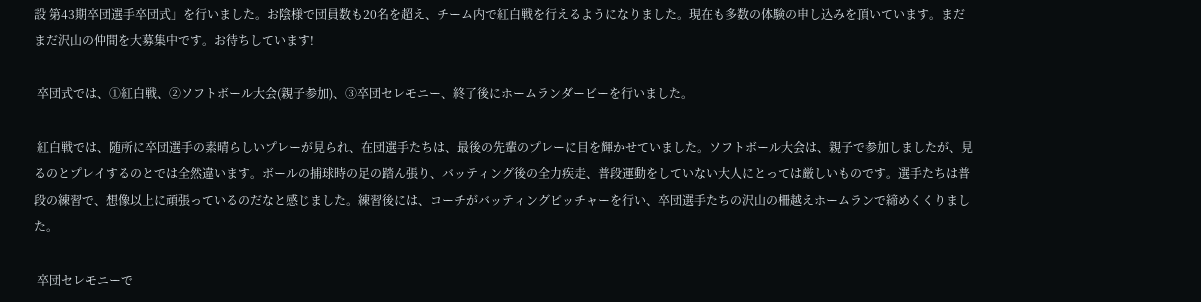設 第43期卒団選手卒団式」を行いました。お陰様で団員数も20名を超え、チーム内で紅白戦を行えるようになりました。現在も多数の体験の申し込みを頂いています。まだまだ沢山の仲間を大募集中です。お待ちしています!

 卒団式では、①紅白戦、②ソフトボール大会(親子参加)、③卒団セレモニー、終了後にホームランダービーを行いました。

 紅白戦では、随所に卒団選手の素晴らしいプレーが見られ、在団選手たちは、最後の先輩のプレーに目を輝かせていました。ソフトボール大会は、親子で参加しましたが、見るのとプレイするのとでは全然違います。ボールの捕球時の足の踏ん張り、バッティング後の全力疾走、普段運動をしていない大人にとっては厳しいものです。選手たちは普段の練習で、想像以上に頑張っているのだなと感じました。練習後には、コーチがバッティングピッチャーを行い、卒団選手たちの沢山の柵越えホームランで締めくくりました。

 卒団セレモニーで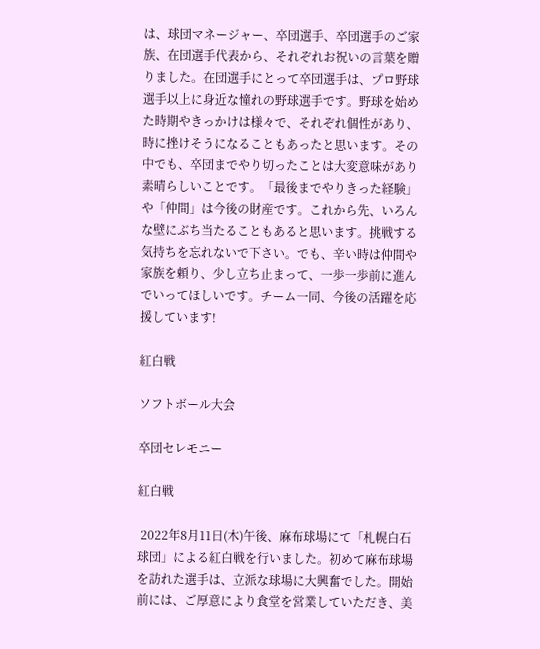は、球団マネージャー、卒団選手、卒団選手のご家族、在団選手代表から、それぞれお祝いの言葉を贈りました。在団選手にとって卒団選手は、プロ野球選手以上に身近な憧れの野球選手です。野球を始めた時期やきっかけは様々で、それぞれ個性があり、時に挫けそうになることもあったと思います。その中でも、卒団までやり切ったことは大変意味があり素晴らしいことです。「最後までやりきった経験」や「仲間」は今後の財産です。これから先、いろんな壁にぶち当たることもあると思います。挑戦する気持ちを忘れないで下さい。でも、辛い時は仲間や家族を頼り、少し立ち止まって、一歩一歩前に進んでいってほしいです。チーム一同、今後の活躍を応援しています!

紅白戦

ソフトボール大会

卒団セレモニー

紅白戦

 2022年8月11日(木)午後、麻布球場にて「札幌白石球団」による紅白戦を行いました。初めて麻布球場を訪れた選手は、立派な球場に大興奮でした。開始前には、ご厚意により食堂を営業していただき、美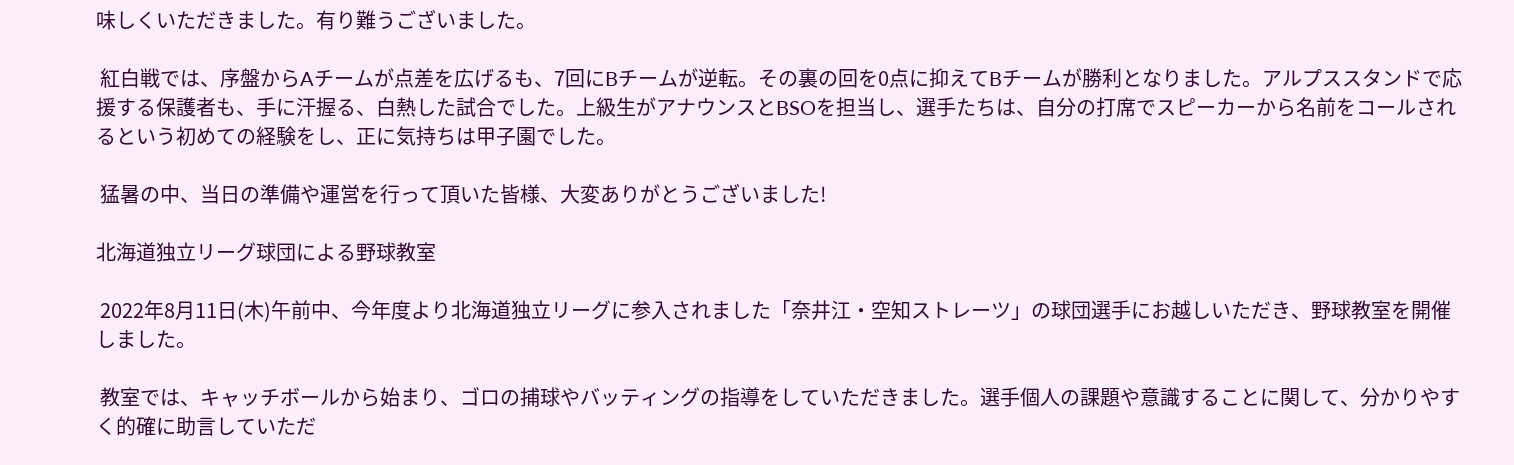味しくいただきました。有り難うございました。

 紅白戦では、序盤からAチームが点差を広げるも、7回にBチームが逆転。その裏の回を0点に抑えてBチームが勝利となりました。アルプススタンドで応援する保護者も、手に汗握る、白熱した試合でした。上級生がアナウンスとBSOを担当し、選手たちは、自分の打席でスピーカーから名前をコールされるという初めての経験をし、正に気持ちは甲子園でした。

 猛暑の中、当日の準備や運営を行って頂いた皆様、大変ありがとうございました!

北海道独立リーグ球団による野球教室

 2022年8月11日(木)午前中、今年度より北海道独立リーグに参入されました「奈井江・空知ストレーツ」の球団選手にお越しいただき、野球教室を開催しました。

 教室では、キャッチボールから始まり、ゴロの捕球やバッティングの指導をしていただきました。選手個人の課題や意識することに関して、分かりやすく的確に助言していただ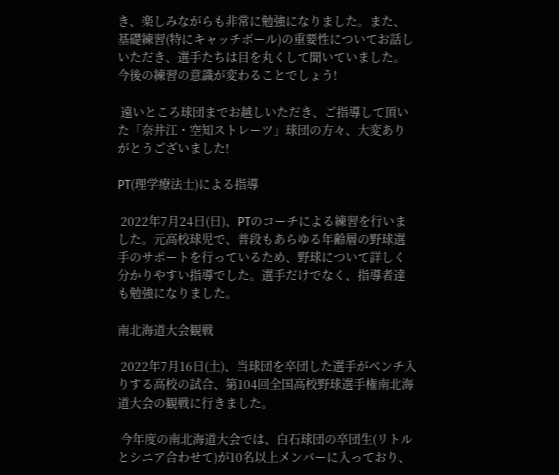き、楽しみながらも非常に勉強になりました。また、基礎練習(特にキャッチボール)の重要性についてお話しいただき、選手たちは目を丸くして聞いていました。今後の練習の意識が変わることでしょう!

 遠いところ球団までお越しいただき、ご指導して頂いた「奈井江・空知ストレーツ」球団の方々、大変ありがとうございました!

PT(理学療法士)による指導

 2022年7月24日(日)、PTのコーチによる練習を行いました。元高校球児で、普段もあらゆる年齢層の野球選手のサポートを行っているため、野球について詳しく分かりやすい指導でした。選手だけでなく、指導者達も勉強になりました。

南北海道大会観戦

 2022年7月16日(土)、当球団を卒団した選手がベンチ入りする高校の試合、第104回全国高校野球選手権南北海道大会の観戦に行きました。

 今年度の南北海道大会では、白石球団の卒団生(リトルとシニア合わせて)が10名以上メンバーに入っており、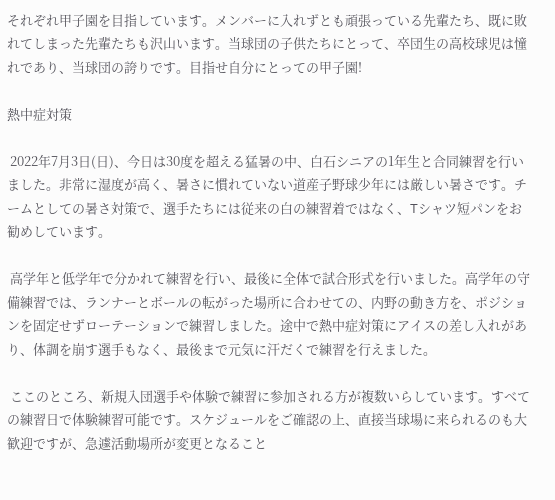それぞれ甲子園を目指しています。メンバーに入れずとも頑張っている先輩たち、既に敗れてしまった先輩たちも沢山います。当球団の子供たちにとって、卒団生の高校球児は憧れであり、当球団の誇りです。目指せ自分にとっての甲子園!

熱中症対策

 2022年7月3日(日)、今日は30度を超える猛暑の中、白石シニアの1年生と合同練習を行いました。非常に湿度が高く、暑さに慣れていない道産子野球少年には厳しい暑さです。チームとしての暑さ対策で、選手たちには従来の白の練習着ではなく、Tシャツ短パンをお勧めしています。

 高学年と低学年で分かれて練習を行い、最後に全体で試合形式を行いました。高学年の守備練習では、ランナーとボールの転がった場所に合わせての、内野の動き方を、ポジションを固定せずローテーションで練習しました。途中で熱中症対策にアイスの差し入れがあり、体調を崩す選手もなく、最後まで元気に汗だくで練習を行えました。

 ここのところ、新規入団選手や体験で練習に参加される方が複数いらしています。すべての練習日で体験練習可能です。スケジュールをご確認の上、直接当球場に来られるのも大歓迎ですが、急遽活動場所が変更となること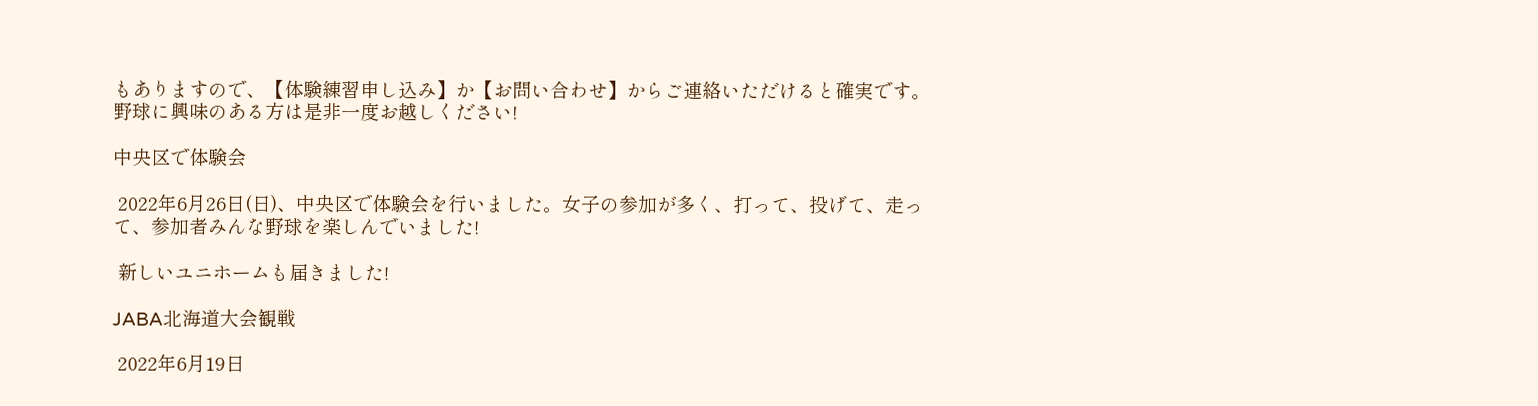もありますので、【体験練習申し込み】か【お問い合わせ】からご連絡いただけると確実です。野球に興味のある方は是非一度お越しください!

中央区で体験会

 2022年6月26日(日)、中央区で体験会を行いました。女子の参加が多く、打って、投げて、走って、参加者みんな野球を楽しんでいました!

 新しいユニホームも届きました!

JABA北海道大会観戦

 2022年6月19日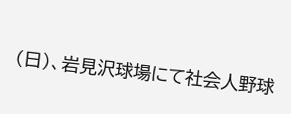(日)、岩見沢球場にて社会人野球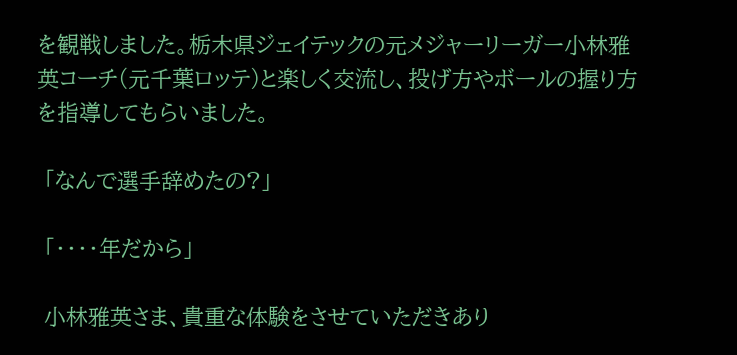を観戦しました。栃木県ジェイテックの元メジャーリーガー小林雅英コーチ(元千葉ロッテ)と楽しく交流し、投げ方やボールの握り方を指導してもらいました。

 「なんで選手辞めたの?」

 「・・・・年だから」

 小林雅英さま、貴重な体験をさせていただきあり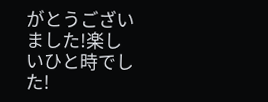がとうございました!楽しいひと時でした!